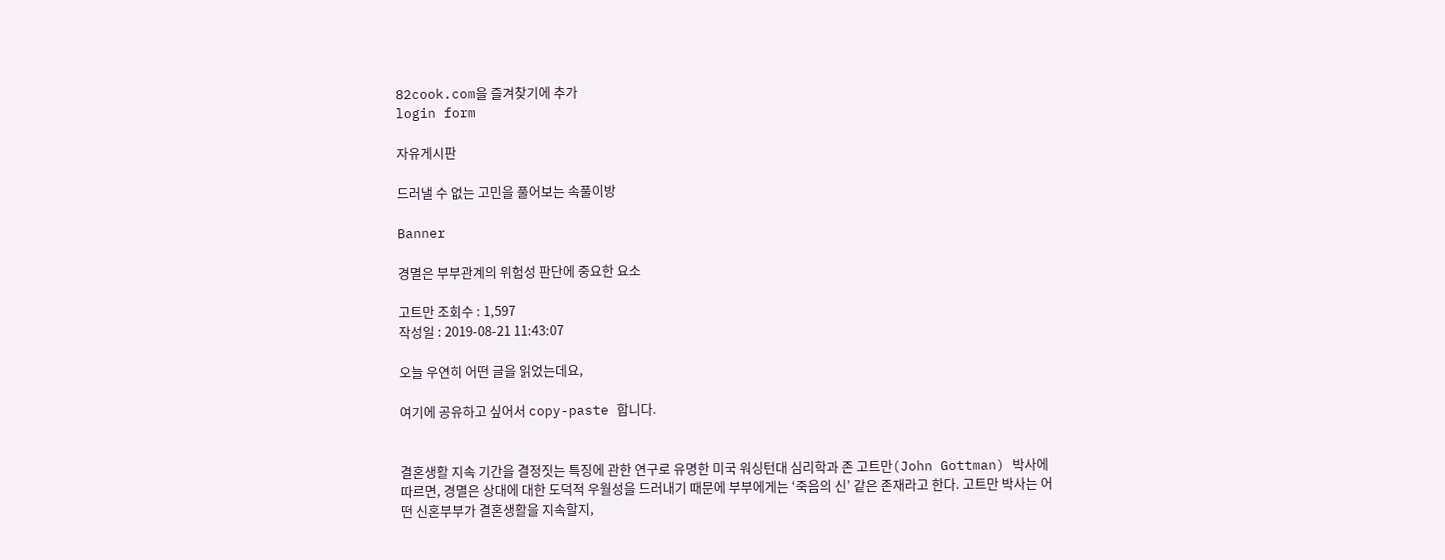82cook.com을 즐겨찾기에 추가
login form

자유게시판

드러낼 수 없는 고민을 풀어보는 속풀이방

Banner

경멸은 부부관계의 위험성 판단에 중요한 요소

고트만 조회수 : 1,597
작성일 : 2019-08-21 11:43:07

오늘 우연히 어떤 글을 읽었는데요,

여기에 공유하고 싶어서 copy-paste 합니다.


결혼생활 지속 기간을 결정짓는 특징에 관한 연구로 유명한 미국 워싱턴대 심리학과 존 고트만(John Gottman) 박사에 따르면, 경멸은 상대에 대한 도덕적 우월성을 드러내기 때문에 부부에게는 ‘죽음의 신’ 같은 존재라고 한다. 고트만 박사는 어떤 신혼부부가 결혼생활을 지속할지,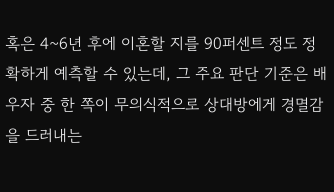혹은 4~6년 후에 이혼할 지를 90퍼센트 정도 정확하게 예측할 수 있는데, 그 주요 판단 기준은 배우자 중 한 쪽이 무의식적으로 상대방에게 경멸감을 드러내는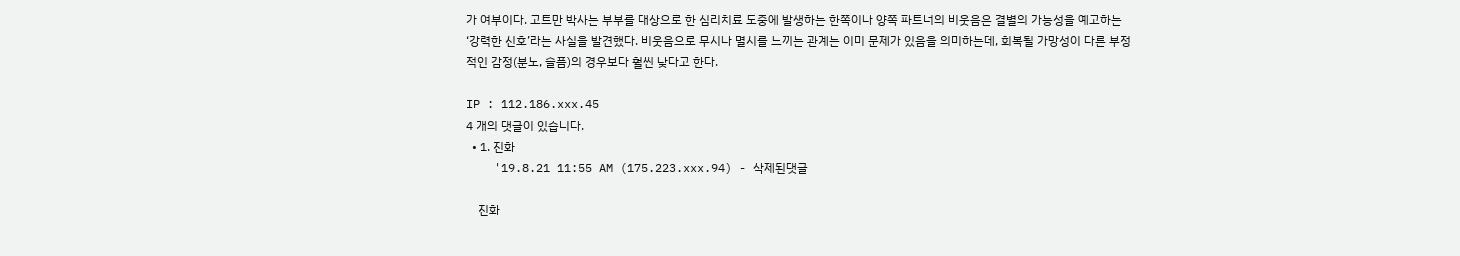가 여부이다. 고트만 박사는 부부를 대상으로 한 심리치료 도중에 발생하는 한쪽이나 양쪽 파트너의 비웃음은 결별의 가능성을 예고하는 ‘강력한 신호’라는 사실을 발견했다. 비웃음으로 무시나 멸시를 느끼는 관계는 이미 문제가 있음을 의미하는데, 회복될 가망성이 다른 부정적인 감정(분노, 슬픔)의 경우보다 훨씬 낮다고 한다.

IP : 112.186.xxx.45
4 개의 댓글이 있습니다.
  • 1. 진화
    '19.8.21 11:55 AM (175.223.xxx.94) - 삭제된댓글

    진화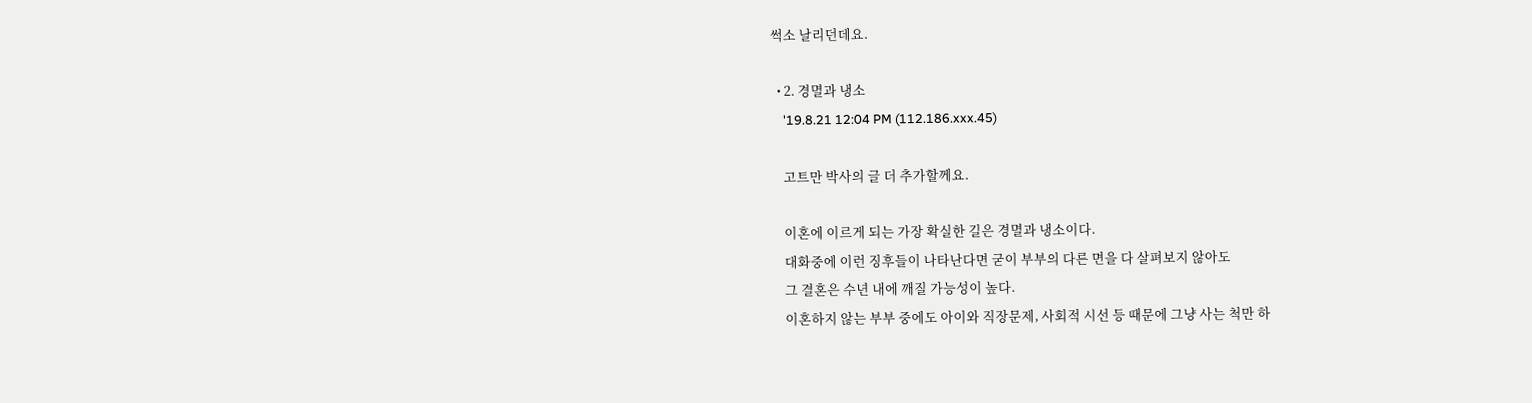썩소 날리던데요.

  • 2. 경멸과 냉소
    '19.8.21 12:04 PM (112.186.xxx.45)

    고트만 박사의 글 더 추가할께요.

    이혼에 이르게 되는 가장 확실한 길은 경멸과 냉소이다.
    대화중에 이런 징후들이 나타난다면 굳이 부부의 다른 면을 다 살펴보지 않아도
    그 결혼은 수년 내에 깨질 가능성이 높다.
    이혼하지 않는 부부 중에도 아이와 직장문제, 사회적 시선 등 때문에 그냥 사는 척만 하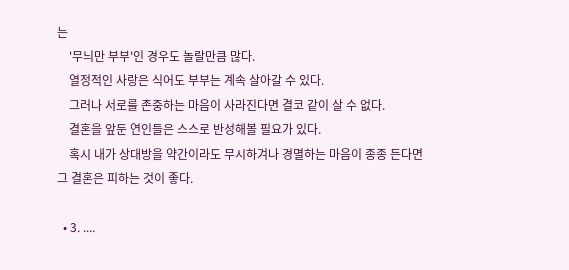는
    '무늬만 부부'인 경우도 놀랄만큼 많다.
    열정적인 사랑은 식어도 부부는 계속 살아갈 수 있다.
    그러나 서로를 존중하는 마음이 사라진다면 결코 같이 살 수 없다.
    결혼을 앞둔 연인들은 스스로 반성해볼 필요가 있다.
    혹시 내가 상대방을 약간이라도 무시하겨나 경멸하는 마음이 종종 든다면 그 결혼은 피하는 것이 좋다.

  • 3. ....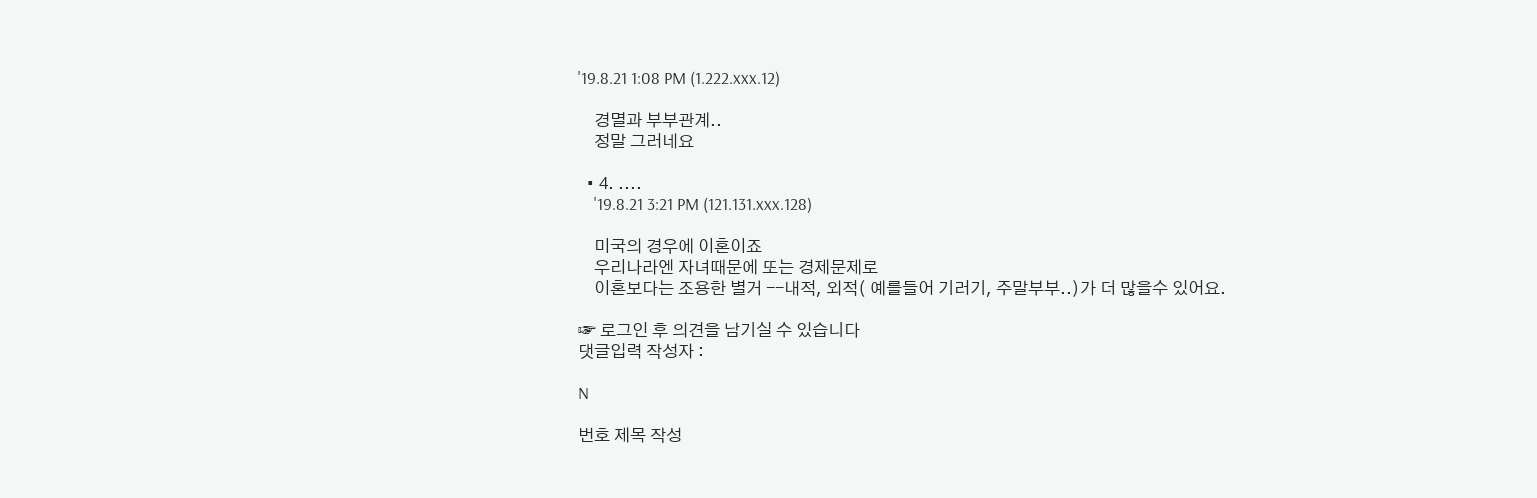'19.8.21 1:08 PM (1.222.xxx.12)

    경멸과 부부관계..
    정말 그러네요

  • 4. ....
    '19.8.21 3:21 PM (121.131.xxx.128)

    미국의 경우에 이혼이죠
    우리나라엔 자녀때문에 또는 경제문제로
    이혼보다는 조용한 별거 --내적, 외적( 예를들어 기러기, 주말부부..)가 더 많을수 있어요.

☞ 로그인 후 의견을 남기실 수 있습니다
댓글입력 작성자 :

N

번호 제목 작성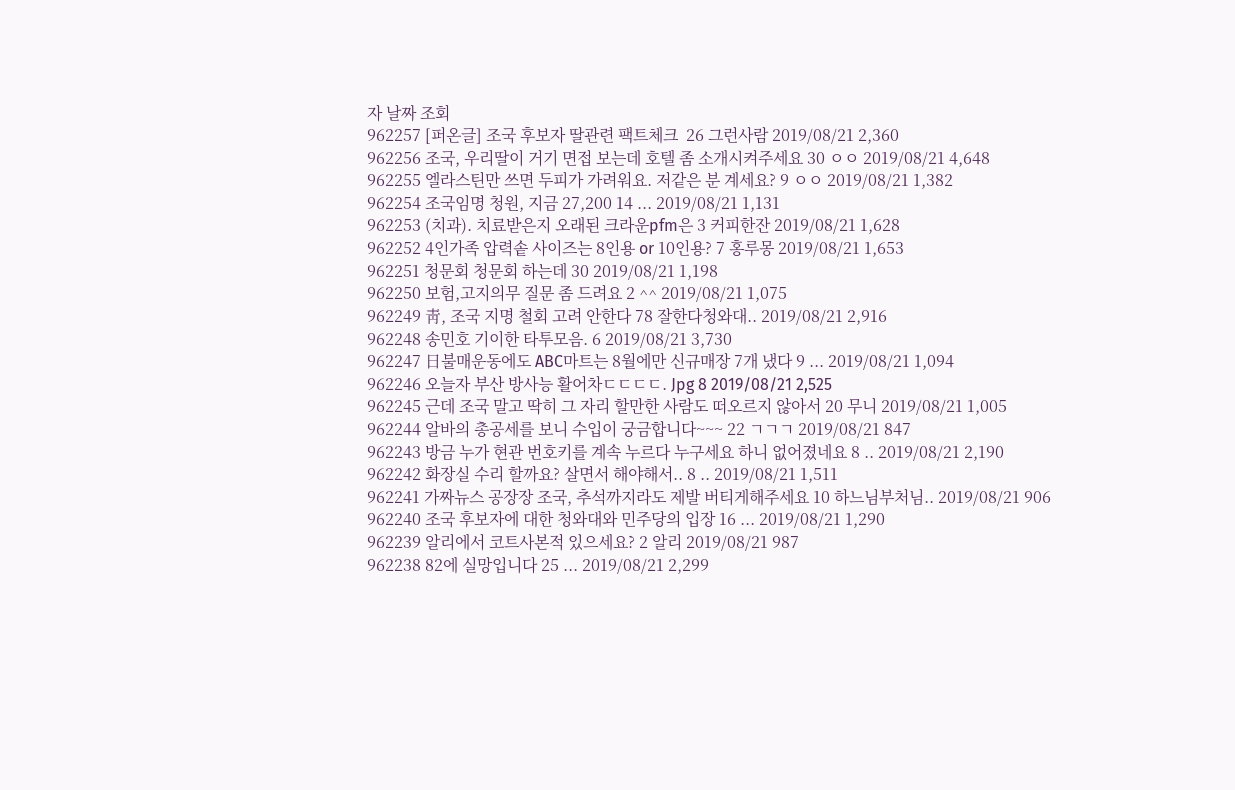자 날짜 조회
962257 [퍼온글] 조국 후보자 딸관련 팩트체크  26 그런사람 2019/08/21 2,360
962256 조국, 우리딸이 거기 면접 보는데 호텔 좀 소개시켜주세요 30 ㅇㅇ 2019/08/21 4,648
962255 엘라스틴만 쓰면 두피가 가려워요. 저같은 분 계세요? 9 ㅇㅇ 2019/08/21 1,382
962254 조국임명 청원, 지금 27,200 14 ... 2019/08/21 1,131
962253 (치과). 치료받은지 오래된 크라운pfm은 3 커피한잔 2019/08/21 1,628
962252 4인가족 압력솥 사이즈는 8인용 or 10인용? 7 홍루몽 2019/08/21 1,653
962251 청문회 청문회 하는데 30 2019/08/21 1,198
962250 보험,고지의무 질문 좀 드려요 2 ^^ 2019/08/21 1,075
962249 靑, 조국 지명 철회 고려 안한다 78 잘한다청와대.. 2019/08/21 2,916
962248 송민호 기이한 타투모음. 6 2019/08/21 3,730
962247 日불매운동에도 ABC마트는 8월에만 신규매장 7개 냈다 9 ... 2019/08/21 1,094
962246 오늘자 부산 방사능 활어차ㄷㄷㄷㄷ. Jpg 8 2019/08/21 2,525
962245 근데 조국 말고 딱히 그 자리 할만한 사람도 떠오르지 않아서 20 무니 2019/08/21 1,005
962244 알바의 총공세를 보니 수입이 궁금합니다~~~ 22 ㄱㄱㄱ 2019/08/21 847
962243 방금 누가 현관 번호키를 계속 누르다 누구세요 하니 없어졌네요 8 .. 2019/08/21 2,190
962242 화장실 수리 할까요? 살면서 해야해서.. 8 .. 2019/08/21 1,511
962241 가짜뉴스 공장장 조국, 추석까지라도 제발 버티게해주세요 10 하느님부처님.. 2019/08/21 906
962240 조국 후보자에 대한 청와대와 민주당의 입장 16 ... 2019/08/21 1,290
962239 알리에서 코트사본적 있으세요? 2 알리 2019/08/21 987
962238 82에 실망입니다 25 ... 2019/08/21 2,299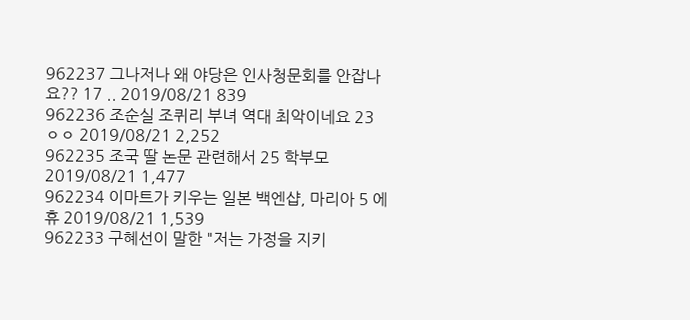962237 그나저나 왜 야당은 인사청문회를 안잡나요?? 17 .. 2019/08/21 839
962236 조순실 조퀴리 부녀 역대 최악이네요 23 ㅇㅇ 2019/08/21 2,252
962235 조국 딸 논문 관련해서 25 학부모 2019/08/21 1,477
962234 이마트가 키우는 일본 백엔샵, 마리아 5 에휴 2019/08/21 1,539
962233 구혜선이 말한 "저는 가정을 지키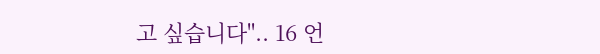고 싶습니다".. 16 언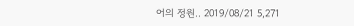어의 정원.. 2019/08/21 5,271